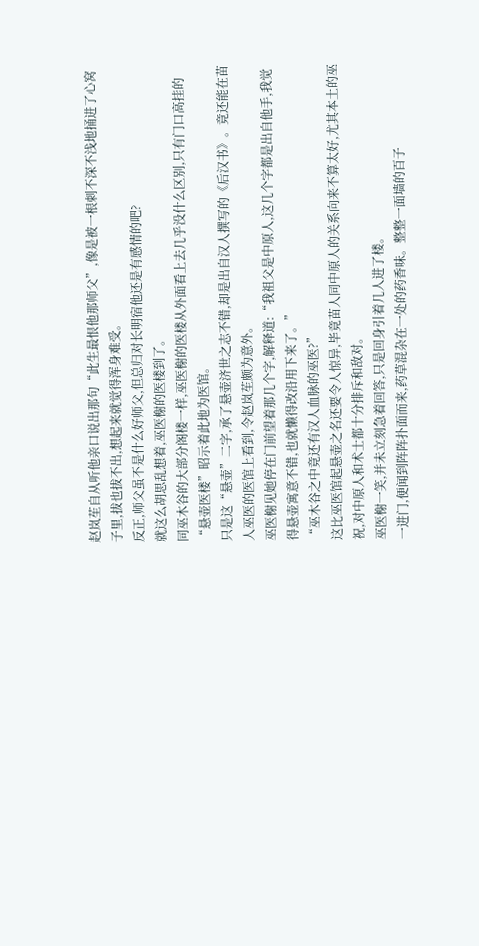赵岚苼自从听他亲口说出那句“此生最恨他那师父”,像是被一根刺不深不浅地捅进了心窝子里,拔也拔不出,想起来就觉得浑身难受。
反正,师父虽不是什么好师父,但总归对长明宿他还是有感情的吧?
就这么胡思乱想着,巫医榭的医楼到了。
同巫木谷的大部分阁楼一样,巫医榭的医楼从外面看上去几乎没什么区别,只有门口高挂的“悬壶医楼”昭示着此地为医馆。
只是这“悬壶”二字,承了悬壶济世之志不错,却是出自汉人撰写的《后汉书》。竟还能在苗人巫医的医馆上看到,令赵岚苼颇为意外。
巫医榭见她停在门前望着那几个字,解释道:“我祖父是中原人,这几个字都是出自他手,我觉得悬壶寓意不错,也就懒得改沿用下来了。”
“巫木谷之中竟还有汉人血脉的巫医?”
这比巫医馆起悬壶之名还要令人惊异,毕竟苗人同中原人的关系向来不算太好,尤其本土的巫祝,对中原人和术士都十分排斥和敌对。
巫医榭一笑,并未立刻急着回答,只是回身引着几人进了楼。
一进门,便闻到阵阵扑面而来,药草混杂在一处的药香味。整整一面墙的百子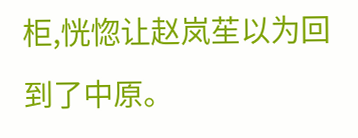柜,恍惚让赵岚苼以为回到了中原。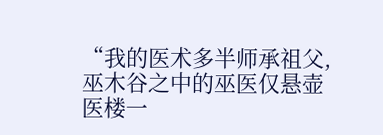“我的医术多半师承祖父,巫木谷之中的巫医仅悬壶医楼一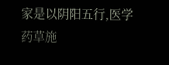家是以阴阳五行,医学药草施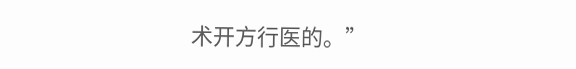术开方行医的。”